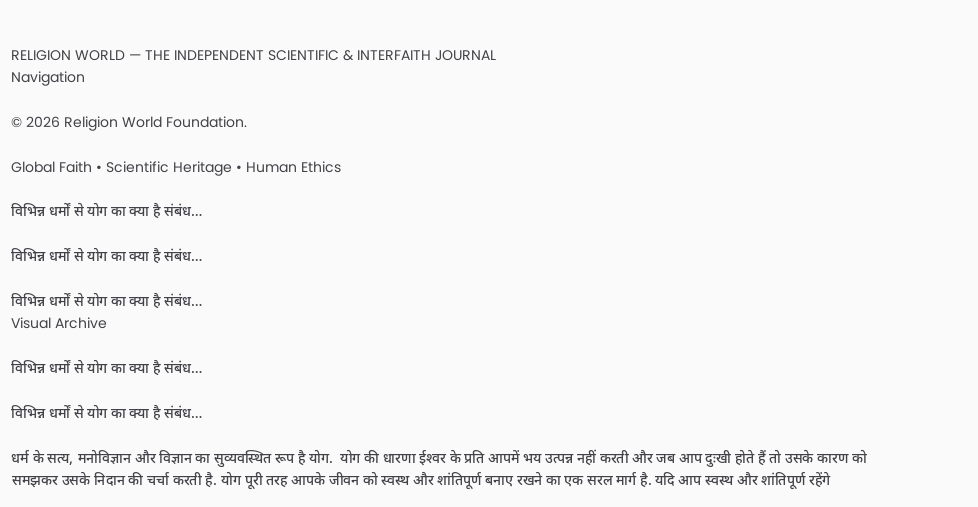RELIGION WORLD — THE INDEPENDENT SCIENTIFIC & INTERFAITH JOURNAL
Navigation

© 2026 Religion World Foundation.

Global Faith • Scientific Heritage • Human Ethics

विभिन्न धर्मों से योग का क्या है संबंध…

विभिन्न धर्मों से योग का क्या है संबंध…

विभिन्न धर्मों से योग का क्या है संबंध…
Visual Archive

विभिन्न धर्मों से योग का क्या है संबंध…

विभिन्न धर्मों से योग का क्या है संबंध…

धर्म के सत्य, मनोविज्ञान और विज्ञान का सुव्यवस्थित रूप है योग.  योग की धारणा ईश्‍वर के प्रति आपमें भय उत्पन्न नहीं करती और जब आप दुःखी होते हैं तो उसके कारण को समझकर उसके निदान की चर्चा करती है. योग पूरी तरह आपके जीवन को स्वस्थ और शांतिपूर्ण बनाए रखने का एक सरल मार्ग है. यदि आप स्वस्थ और शांतिपूर्ण रहेंगे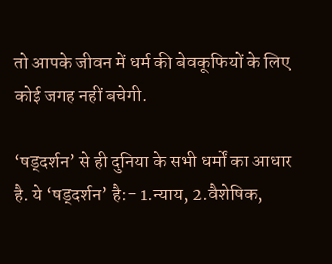तो आपके जीवन में धर्म की बेवकूफियों के लिए कोई जगह नहीं बचेगी.

‘षड्दर्शन’ से ही दुनिया के सभी धर्मों का आधार है. ये ‘षड्दर्शन’ है:- 1.न्याय, 2.वैशेषिक,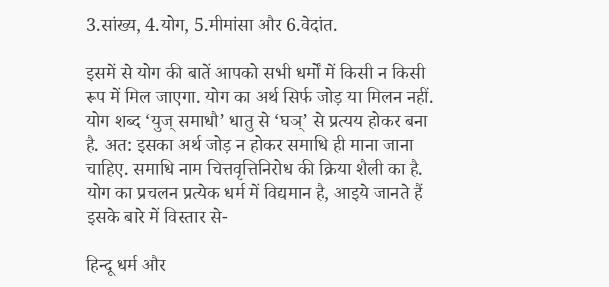3.सांख्य, 4.योग, 5.मीमांसा और 6.वेदांत.

इसमें से योग की बातें आपको सभी धर्मों में किसी न किसी रूप में मिल जाएगा. योग का अर्थ सिर्फ जोड़ या मिलन नहीं. योग शब्द ‘युज् समाधौ’ धातु से ‘घञ्’ से प्रत्यय होकर बना है. अत: इसका अर्थ जोड़ न होकर समाधि ही माना जाना चाहिए. समाधि नाम चित्तवृत्तिनिरोध की क्रिया शैली का है. योग का प्रचलन प्रत्येक धर्म में विद्यमान है, आइये जानते हैं इसके बारे में विस्तार से-

हिन्दू धर्म और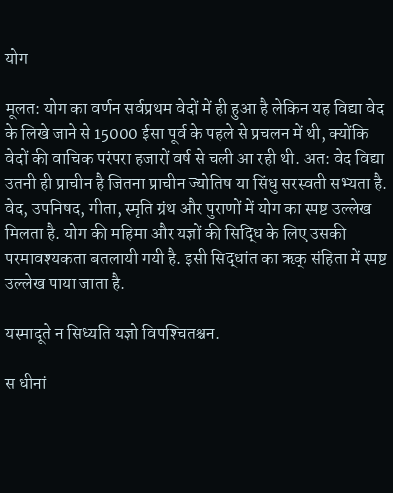योग

मूलत: योग का वर्णन सर्वप्रथम वेदों में ही हुआ है लेकिन यह विद्या वेद के लिखे जाने से 15000 ईसा पूर्व के पहले से प्रचलन में थी, क्योंकि वेदों की वाचिक परंपरा हजारों वर्ष से चली आ रही थी. अत: वेद विद्या उतनी ही प्राचीन है जितना प्राचीन ज्योतिष या सिंधु सरस्वती सभ्यता है. वेद, उपनिषद, गीता, स्मृति ग्रंथ और पुराणों में योग का स्पष्ट उल्लेख मिलता है. योग की महिमा और यज्ञों की सिद्धि के लिए उसकी परमावश्यकता बतलायी गयी है. इसी सिद्धांत का ऋक् संहिता में स्पष्ट उल्लेख पाया जाता है.

यस्मादूते न सिध्यति यज्ञो विपश्‍चितश्चन.

स धीनां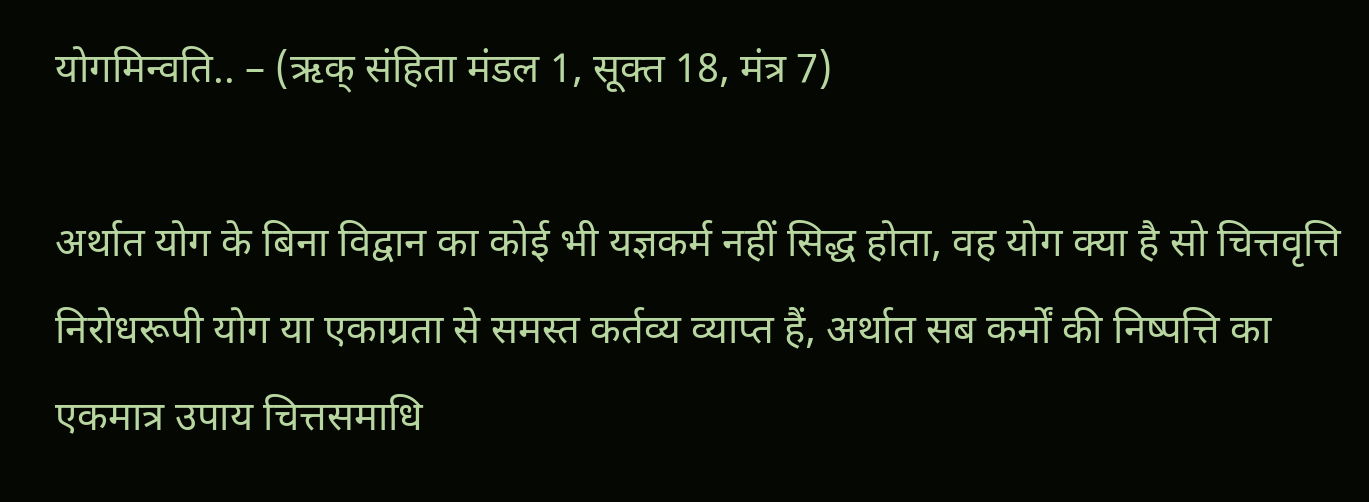योगमिन्वति.. – (ऋक् संहिता मंडल 1, सूक्त 18, मंत्र 7)

अर्थात योग के बिना विद्वान का कोई भी यज्ञकर्म नहीं सिद्ध होता, वह योग क्या है सो चित्तवृत्ति निरोधरूपी योग या एकाग्रता से समस्त कर्तव्य व्याप्त हैं, अर्थात सब कर्मों की निष्पत्ति का एकमात्र उपाय चित्तसमाधि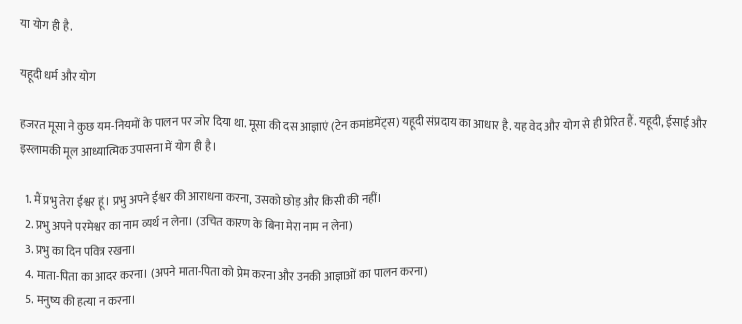या योग ही है.

यहूदी धर्म और योग

हजरत मूसा ने कुछ यम-नियमों के पालन पर जोर दिया था. मूसा की दस आज्ञाएं (टेन कमांडमेंट्स) यहूदी संप्रदाय का आधार है. यह वेद और योग से ही प्रेरित हैं. यहूदी, ईसाई और इस्लामकी मूल आध्यात्मिक उपासना में योग ही है।

  1. मैं प्रभु तेरा ईश्वर हूं। प्रभु अपने ईश्वर की आराधना करना, उसको छोड़ और किसी की नहीं।
  2. प्रभु अपने परमेश्वर का नाम व्यर्थ न लेना। (उचित कारण के बिना मेरा नाम न लेना)
  3. प्रभु का दिन पवित्र रखना।
  4. माता-पिता का आदर करना। (अपने माता-पिता को प्रेम करना और उनकी आज्ञाओं का पालन करना)
  5. मनुष्य की हत्या न करना।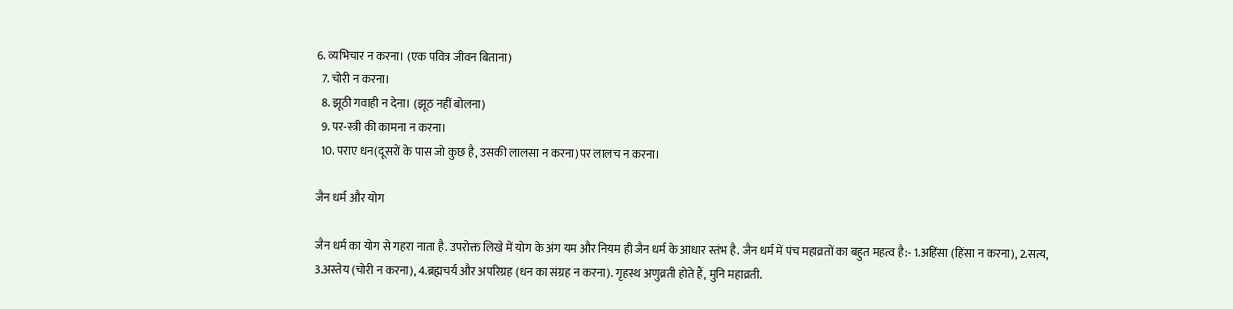6. व्यभिचार न करना। (एक पवित्र जीवन बिताना)
  7. चोरी न करना।
  8. झूठी गवाही न देना। (झूठ नहीं बोलना)
  9. पर-स्त्री की कामना न करना।
  10. पराए धन(दूसरों के पास जो कुछ है, उसकी लालसा न करना)पर लालच न करना।

जैन धर्म और योग

जैन धर्म का योग से गहरा नाता है. उपरोक्त लिखे में योग के अंग यम और नियम ही जैन धर्म के आधार स्तंभ है. जैन धर्म में पंच महाव्रतों का बहुत महत्व है:- 1.अहिंसा (हिंसा न करना), 2.सत्य, 3.अस्तेय (चोरी न करना), 4.ब्रह्मचर्य और अपरिग्रह (धन का संग्रह न करना). गृहस्थ अणुव्रती होते हैं, मुनि महाव्रती.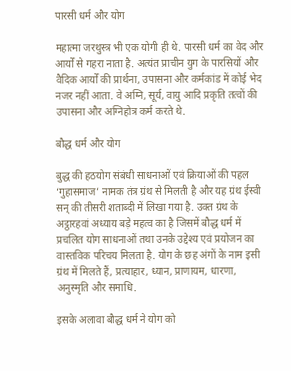पारसी धर्म और योग

महात्मा जरथुस्त्र भी एक योगी ही थे. पारसी धर्म का वेद और आर्यों से गहरा नाता है. अत्यंत प्राचीन युग के पारसियों और वैदिक आर्यों की प्रार्थना, उपासना और कर्मकांड में कोई भेद नजर नहीं आता. वे अग्नि, सूर्य, वायु आदि प्रकृति तत्वों की उपासना और अग्निहोत्र कर्म करते थे.

बौद्ध धर्म और योग

बुद्ध की हठयोग संबंधी साधनाओं एवं क्रियाओं की पहल ‘गुहासमाज’ नामक तंत्र ग्रंथ से मिलती है और यह ग्रंथ ईस्वी सन् की तीसरी शताब्दी में लिखा गया है. उक्त ग्रंथ के अट्ठारहवां अध्याय बड़े महत्व का है जिसमें बौद्ध धर्म में प्रचलित योग साधनाओं तथा उनके उद्देश्य एवं प्रयोजन का वास्तविक परिचय मिलता है. योग के छह अंगों के नाम इसी ग्रंथ में मिलते हैं, प्रत्याहार, ध्यान, प्राणायम, धारणा, अनुस्मृति और समाधि.

इसके अलावा बौद्ध धर्म ने योग को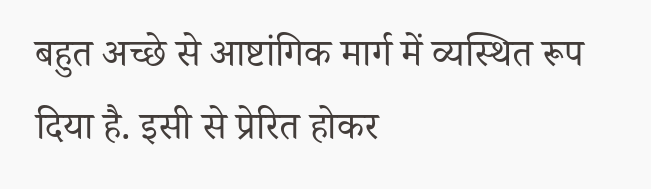बहुत अच्छे से आष्टांगिक मार्ग में व्यस्थित रूप दिया है. इसी से प्रेरित होकर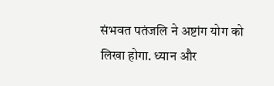संभवत पतंजलि ने अष्टांग योग को लिखा होगा. ध्यान और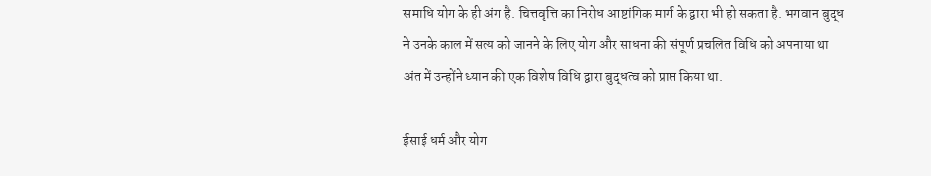समाधि योग के ही अंग है. चित्तवृत्ति का निरोध आष्टांगिक मार्ग के द्वारा भी हो सकता है. भगवान बुद्ध ने उनके काल में सत्य को जानने के लिए योग और साधना की संपूर्ण प्रचलित विधि को अपनाया था अंत में उन्होंने ध्यान की एक विशेष विधि द्वारा बुद्धत्व को प्राप्त किया था.

ईसाई धर्म और योग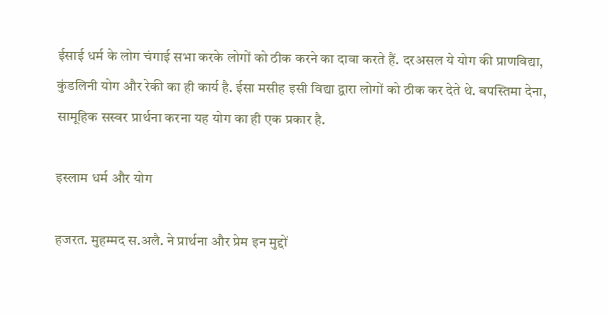ईसाई धर्म के लोग चंगाई सभा करके लोगों को ठीक करने का दावा करते हैं. दरअसल ये योग की प्राणविद्या, कुंडलिनी योग और रेकी का ही कार्य है. ईसा मसीह इसी विद्या द्वारा लोगों को ठीक कर देते थे. बपस्तिमा देना, सामूहिक सस्वर प्रार्थना करना यह योग का ही एक प्रकार है.

इस्लाम धर्म और योग

हजरत. मुहम्मद स.अलै. ने प्रार्थना और प्रेम इन मुद्दों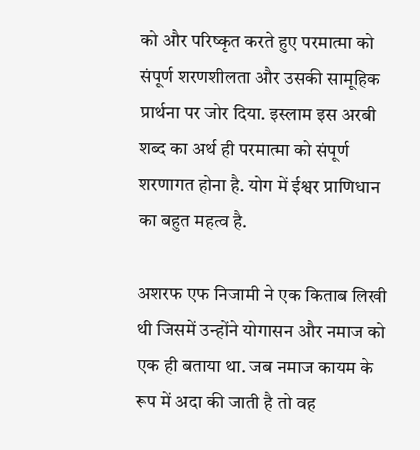को और परिष्कृत करते हुए परमात्मा को संपूर्ण शरणशीलता और उसकी सामूहिक प्रार्थना पर जोर दिया. इस्लाम इस अरबी शब्द का अर्थ ही परमात्मा को संपूर्ण शरणागत होना है. योग में ईश्वर प्राणिधान का बहुत महत्व है.

अशरफ एफ निजामी ने एक किताब लिखी थी जिसमें उन्होंने योगासन और नमाज को एक ही बताया था. जब नमाज कायम के रूप में अदा की जाती है तो वह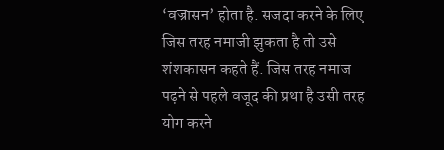‘वज्रासन’ होता है. सजदा करने के लिए जिस तरह नमाजी झुकता है तो उसे शंशकासन कहते हैं. जिस तरह नमाज पढ़ने से पहले वजूद की प्रथा है उसी तरह योग करने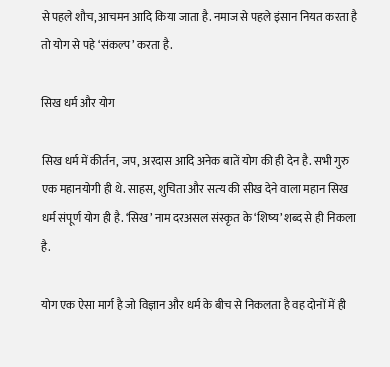से पहले शौच, आचमन आदि किया जाता है. नमाज से पहले इंसान नियत करता है तो योग से पहे ‘संकल्प’ करता है.

सिख धर्म और योग

सिख धर्म में कीर्तन, जप, अरदास आदि अनेक बातें योग की ही देन है. सभी गुरु एक महानयोगी ही थे. साहस, शुचिता और सत्‍य की सीख देने वाला महान सिख धर्म संपूर्ण योग ही है. ‘सिख’ नाम दरअसल संस्कृत के ‘शिष्‍य’ शब्‍द से ही निकला है.

योग एक ऐसा मार्ग है जो विज्ञान और धर्म के बीच से निकलता है वह दोनों में ही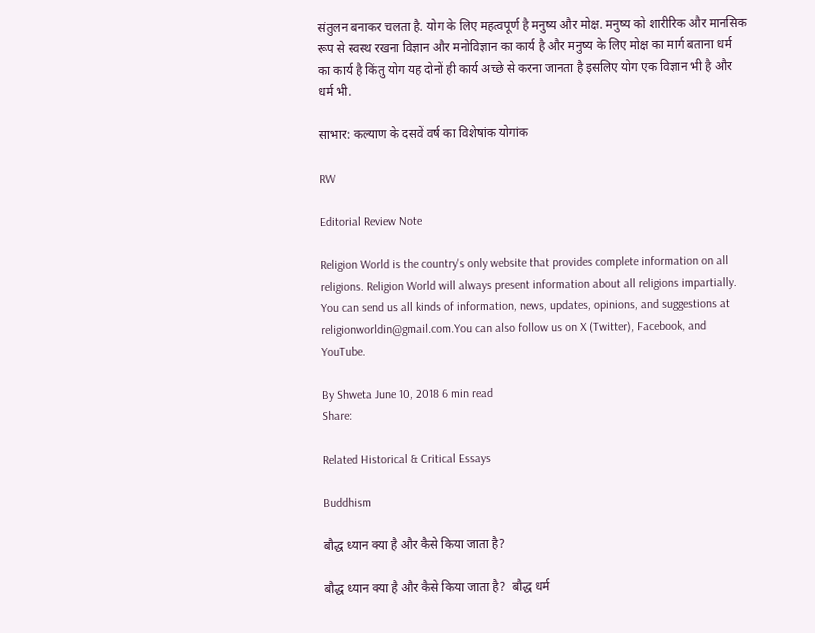संतुलन बनाकर चलता है. योग के लिए महत्वपूर्ण है मनुष्य और मोक्ष. मनुष्य को शारीरिक और मानसिक रूप से स्वस्थ रखना विज्ञान और मनोविज्ञान का कार्य है और मनुष्य के लिए मोक्ष का मार्ग बताना धर्म का कार्य है किंतु योग यह दोनों ही कार्य अच्छे से करना जानता है इसलिए योग एक विज्ञान भी है और धर्म भी.

साभार: कल्याण के दसवें वर्ष का विशेषांक योगांक

RW

Editorial Review Note

Religion World is the country's only website that provides complete information on all religions. Religion World will always present information about all religions impartially. You can send us all kinds of information, news, updates, opinions, and suggestions at religionworldin@gmail.com.You can also follow us on X (Twitter), Facebook, and YouTube.

By Shweta June 10, 2018 6 min read
Share:

Related Historical & Critical Essays

Buddhism

बौद्ध ध्यान क्या है और कैसे किया जाता है?

बौद्ध ध्यान क्या है और कैसे किया जाता है?  बौद्ध धर्म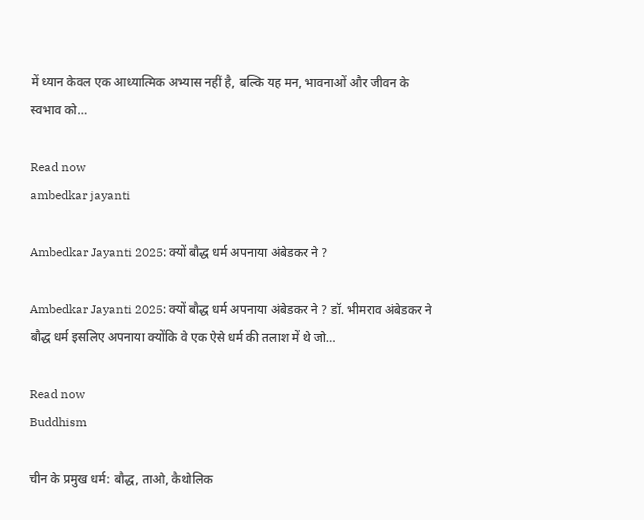में ध्यान केवल एक आध्यात्मिक अभ्यास नहीं है, बल्कि यह मन, भावनाओं और जीवन के स्वभाव को…

Read now
ambedkar jayanti

Ambedkar Jayanti 2025: क्यों बौद्ध धर्म अपनाया अंबेडकर ने ?

Ambedkar Jayanti 2025: क्यों बौद्ध धर्म अपनाया अंबेडकर ने ? डॉ. भीमराव अंबेडकर ने बौद्ध धर्म इसलिए अपनाया क्योंकि वे एक ऐसे धर्म की तलाश में थे जो…

Read now
Buddhism

चीन के प्रमुख धर्म: बौद्ध, ताओ, कैथोलिक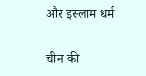और इस्लाम धर्म

चीन की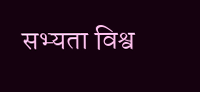सभ्यता विश्व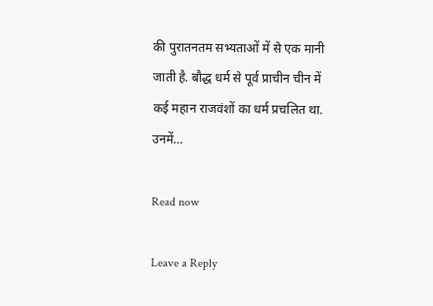की पुरातनतम सभ्यताओं में से एक मानी जाती है. बौद्ध धर्म से पूर्व प्राचीन चीन में कई महान राजवंशों का धर्म प्रचलित था. उनमें…

Read now

Leave a Reply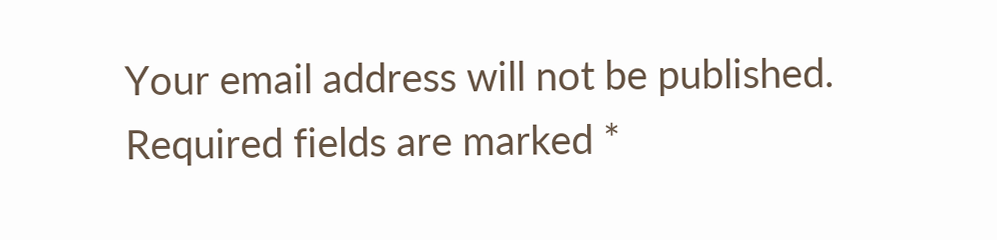Your email address will not be published. Required fields are marked *